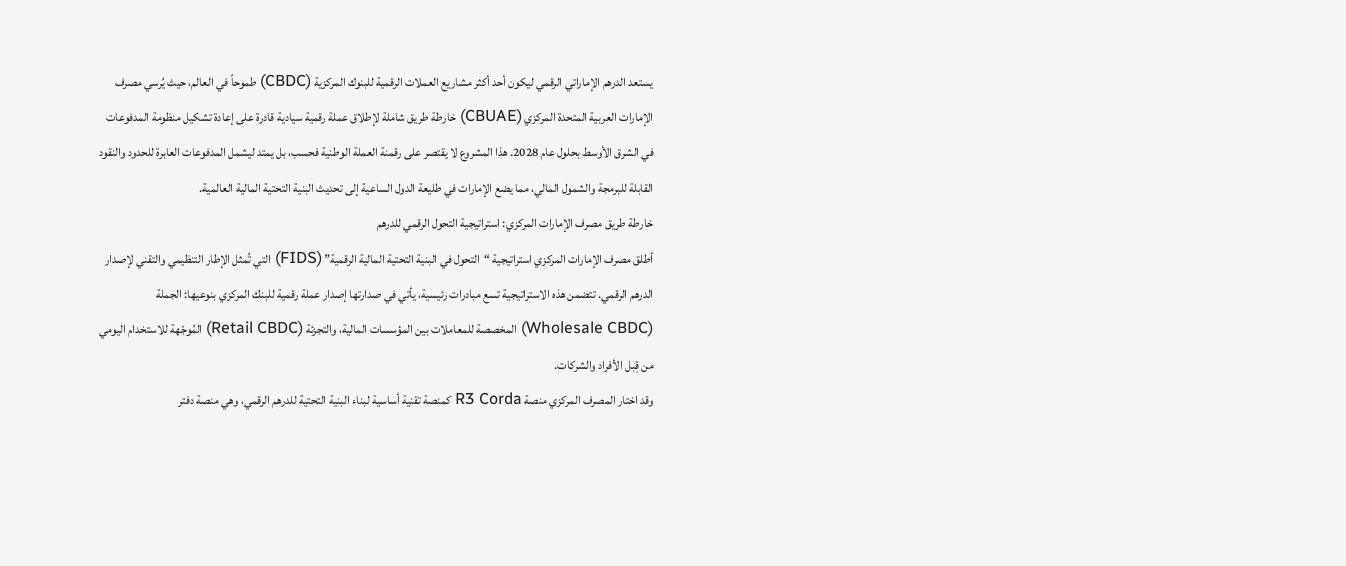يستعد الدرهم الإماراتي الرقمي ليكون أحد أكثر مشاريع العملات الرقمية للبنوك المركزية (CBDC) طموحاً في العالم، حيث يُرسي مصرف الإمارات العربية المتحدة المركزي (CBUAE) خارطة طريق شاملة لإطلاق عملة رقمية سيادية قادرة على إعادة تشكيل منظومة المدفوعات في الشرق الأوسط بحلول عام 2028. هذا المشروع لا يقتصر على رقمنة العملة الوطنية فحسب، بل يمتد ليشمل المدفوعات العابرة للحدود والنقود القابلة للبرمجة والشمول المالي، مما يضع الإمارات في طليعة الدول الساعية إلى تحديث البنية التحتية المالية العالمية.
خارطة طريق مصرف الإمارات المركزي: استراتيجية التحول الرقمي للدرهم
أطلق مصرف الإمارات المركزي استراتيجية “التحول في البنية التحتية المالية الرقمية” (FIDS) التي تُمثل الإطار التنظيمي والتقني لإصدار الدرهم الرقمي. تتضمن هذه الاستراتيجية تسع مبادرات رئيسية، يأتي في صدارتها إصدار عملة رقمية للبنك المركزي بنوعيها: الجملة (Wholesale CBDC) المخصصة للمعاملات بين المؤسسات المالية، والتجزئة (Retail CBDC) المُوجّهة للاستخدام اليومي من قِبل الأفراد والشركات.
وقد اختار المصرف المركزي منصة R3 Corda كمنصة تقنية أساسية لبناء البنية التحتية للدرهم الرقمي، وهي منصة دفتر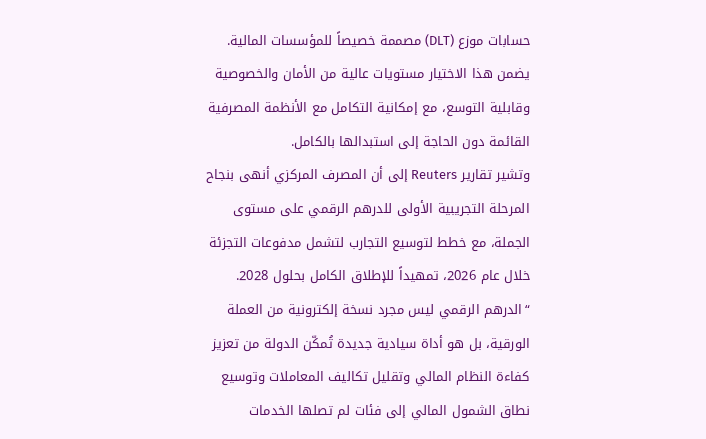حسابات موزع (DLT) مصممة خصيصاً للمؤسسات المالية. يضمن هذا الاختيار مستويات عالية من الأمان والخصوصية وقابلية التوسع، مع إمكانية التكامل مع الأنظمة المصرفية القائمة دون الحاجة إلى استبدالها بالكامل.
وتشير تقارير Reuters إلى أن المصرف المركزي أنهى بنجاح المرحلة التجريبية الأولى للدرهم الرقمي على مستوى الجملة، مع خطط لتوسيع التجارب لتشمل مدفوعات التجزئة خلال عام 2026، تمهيداً للإطلاق الكامل بحلول 2028.
“الدرهم الرقمي ليس مجرد نسخة إلكترونية من العملة الورقية، بل هو أداة سيادية جديدة تُمكّن الدولة من تعزيز كفاءة النظام المالي وتقليل تكاليف المعاملات وتوسيع نطاق الشمول المالي إلى فئات لم تصلها الخدمات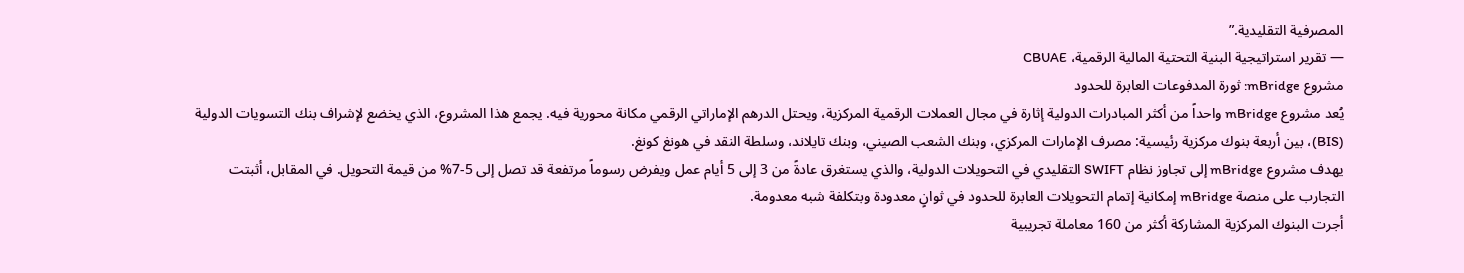المصرفية التقليدية.”
— تقرير استراتيجية البنية التحتية المالية الرقمية، CBUAE
مشروع mBridge: ثورة المدفوعات العابرة للحدود
يُعد مشروع mBridge واحداً من أكثر المبادرات الدولية إثارة في مجال العملات الرقمية المركزية، ويحتل الدرهم الإماراتي الرقمي مكانة محورية فيه. يجمع هذا المشروع، الذي يخضع لإشراف بنك التسويات الدولية (BIS)، بين أربعة بنوك مركزية رئيسية: مصرف الإمارات المركزي، وبنك الشعب الصيني، وبنك تايلاند، وسلطة النقد في هونغ كونغ.
يهدف مشروع mBridge إلى تجاوز نظام SWIFT التقليدي في التحويلات الدولية، والذي يستغرق عادةً من 3 إلى 5 أيام عمل ويفرض رسوماً مرتفعة قد تصل إلى 5-7% من قيمة التحويل. في المقابل، أثبتت التجارب على منصة mBridge إمكانية إتمام التحويلات العابرة للحدود في ثوانٍ معدودة وبتكلفة شبه معدومة.
أجرت البنوك المركزية المشاركة أكثر من 160 معاملة تجريبية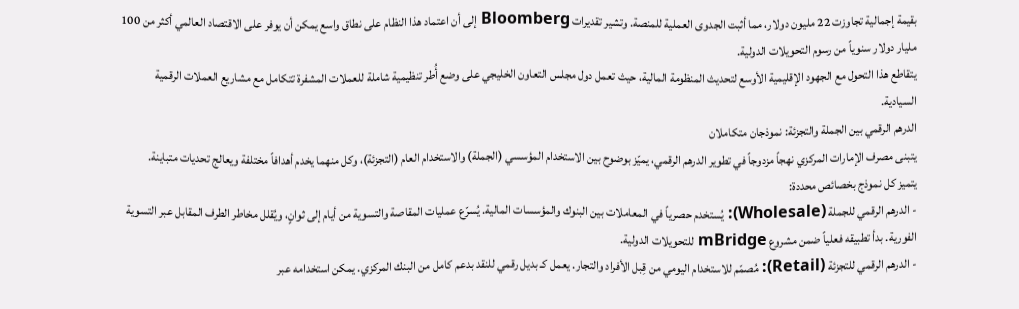بقيمة إجمالية تجاوزت 22 مليون دولار، مما أثبت الجدوى العملية للمنصة. وتشير تقديرات Bloomberg إلى أن اعتماد هذا النظام على نطاق واسع يمكن أن يوفر على الاقتصاد العالمي أكثر من 100 مليار دولار سنوياً من رسوم التحويلات الدولية.
يتقاطع هذا التحول مع الجهود الإقليمية الأوسع لتحديث المنظومة المالية، حيث تعمل دول مجلس التعاون الخليجي على وضع أُطر تنظيمية شاملة للعملات المشفرة تتكامل مع مشاريع العملات الرقمية السيادية.
الدرهم الرقمي بين الجملة والتجزئة: نموذجان متكاملان
يتبنى مصرف الإمارات المركزي نهجاً مزدوجاً في تطوير الدرهم الرقمي، يميّز بوضوح بين الاستخدام المؤسسي (الجملة) والاستخدام العام (التجزئة)، وكل منهما يخدم أهدافاً مختلفة ويعالج تحديات متباينة.
يتميز كل نموذج بخصائص محددة:
- الدرهم الرقمي للجملة (Wholesale): يُستخدم حصرياً في المعاملات بين البنوك والمؤسسات المالية. يُسرّع عمليات المقاصة والتسوية من أيام إلى ثوانٍ، ويُقلل مخاطر الطرف المقابل عبر التسوية الفورية. بدأ تطبيقه فعلياً ضمن مشروع mBridge للتحويلات الدولية.
- الدرهم الرقمي للتجزئة (Retail): مُصمّم للاستخدام اليومي من قِبل الأفراد والتجار. يعمل كـ بديل رقمي للنقد بدعم كامل من البنك المركزي. يمكن استخدامه عبر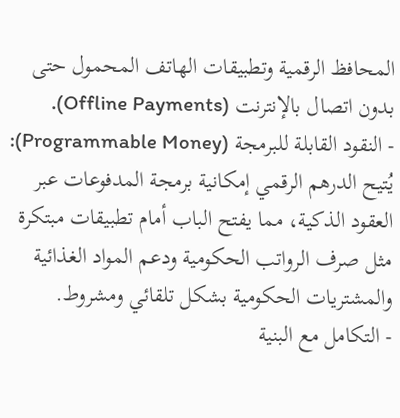المحافظ الرقمية وتطبيقات الهاتف المحمول حتى بدون اتصال بالإنترنت (Offline Payments).
- النقود القابلة للبرمجة (Programmable Money): يُتيح الدرهم الرقمي إمكانية برمجة المدفوعات عبر العقود الذكية، مما يفتح الباب أمام تطبيقات مبتكرة مثل صرف الرواتب الحكومية ودعم المواد الغذائية والمشتريات الحكومية بشكل تلقائي ومشروط.
- التكامل مع البنية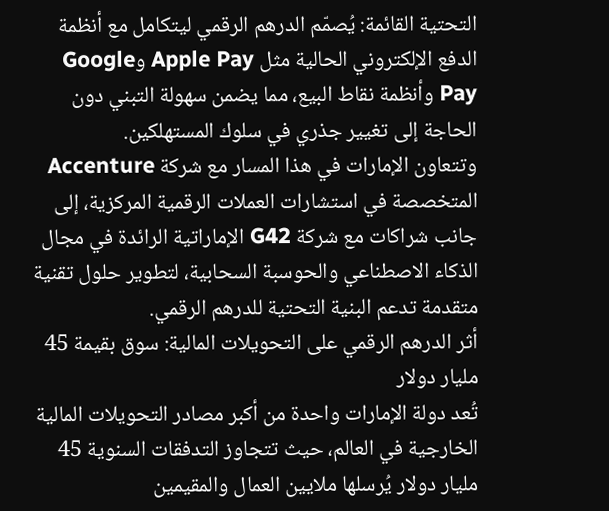التحتية القائمة: يُصمّم الدرهم الرقمي ليتكامل مع أنظمة الدفع الإلكتروني الحالية مثل Apple Pay وGoogle Pay وأنظمة نقاط البيع، مما يضمن سهولة التبني دون الحاجة إلى تغيير جذري في سلوك المستهلكين.
وتتعاون الإمارات في هذا المسار مع شركة Accenture المتخصصة في استشارات العملات الرقمية المركزية، إلى جانب شراكات مع شركة G42 الإماراتية الرائدة في مجال الذكاء الاصطناعي والحوسبة السحابية، لتطوير حلول تقنية متقدمة تدعم البنية التحتية للدرهم الرقمي.
أثر الدرهم الرقمي على التحويلات المالية: سوق بقيمة 45 مليار دولار
تُعد دولة الإمارات واحدة من أكبر مصادر التحويلات المالية الخارجية في العالم، حيث تتجاوز التدفقات السنوية 45 مليار دولار يُرسلها ملايين العمال والمقيمين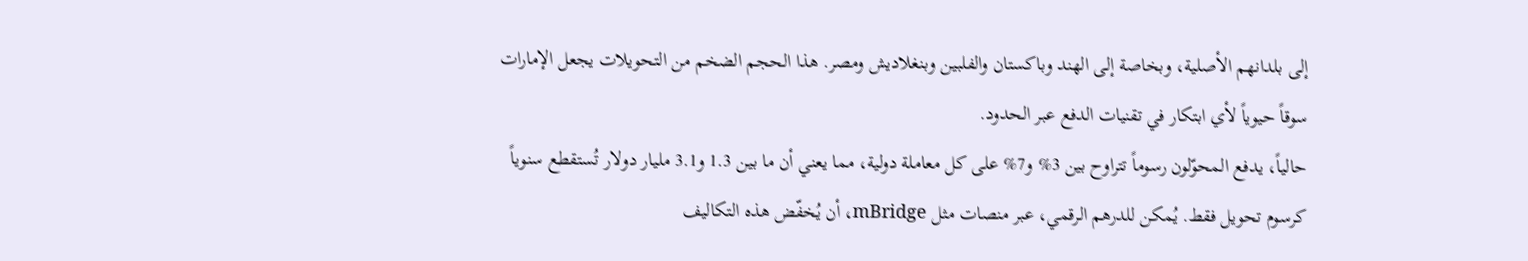إلى بلدانهم الأصلية، وبخاصة إلى الهند وباكستان والفلبين وبنغلاديش ومصر. هذا الحجم الضخم من التحويلات يجعل الإمارات سوقاً حيوياً لأي ابتكار في تقنيات الدفع عبر الحدود.
حالياً، يدفع المحوّلون رسوماً تتراوح بين 3% و7% على كل معاملة دولية، مما يعني أن ما بين 1.3 و3.1 مليار دولار تُستقطع سنوياً كرسوم تحويل فقط. يُمكن للدرهم الرقمي، عبر منصات مثل mBridge، أن يُخفّض هذه التكاليف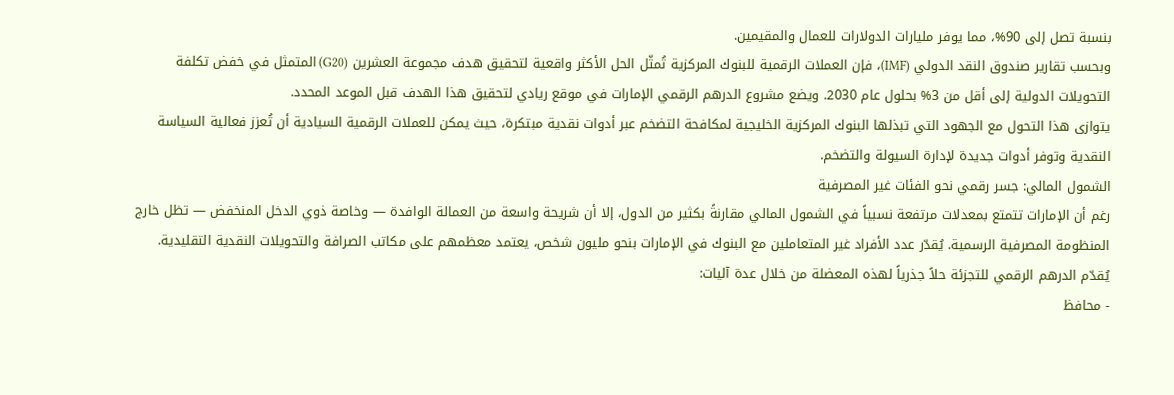بنسبة تصل إلى 90%، مما يوفر مليارات الدولارات للعمال والمقيمين.
وبحسب تقارير صندوق النقد الدولي (IMF)، فإن العملات الرقمية للبنوك المركزية تُمثّل الحل الأكثر واقعية لتحقيق هدف مجموعة العشرين (G20) المتمثل في خفض تكلفة التحويلات الدولية إلى أقل من 3% بحلول عام 2030. ويضع مشروع الدرهم الرقمي الإمارات في موقع ريادي لتحقيق هذا الهدف قبل الموعد المحدد.
يتوازى هذا التحول مع الجهود التي تبذلها البنوك المركزية الخليجية لمكافحة التضخم عبر أدوات نقدية مبتكرة، حيث يمكن للعملات الرقمية السيادية أن تُعزز فعالية السياسة النقدية وتوفر أدوات جديدة لإدارة السيولة والتضخم.
الشمول المالي: جسر رقمي نحو الفئات غير المصرفية
رغم أن الإمارات تتمتع بمعدلات مرتفعة نسبياً في الشمول المالي مقارنةً بكثير من الدول، إلا أن شريحة واسعة من العمالة الوافدة — وخاصة ذوي الدخل المنخفض — تظل خارج المنظومة المصرفية الرسمية. يُقدّر عدد الأفراد غير المتعاملين مع البنوك في الإمارات بنحو مليون شخص، يعتمد معظمهم على مكاتب الصرافة والتحويلات النقدية التقليدية.
يُقدّم الدرهم الرقمي للتجزئة حلاً جذرياً لهذه المعضلة من خلال عدة آليات:
- محافظ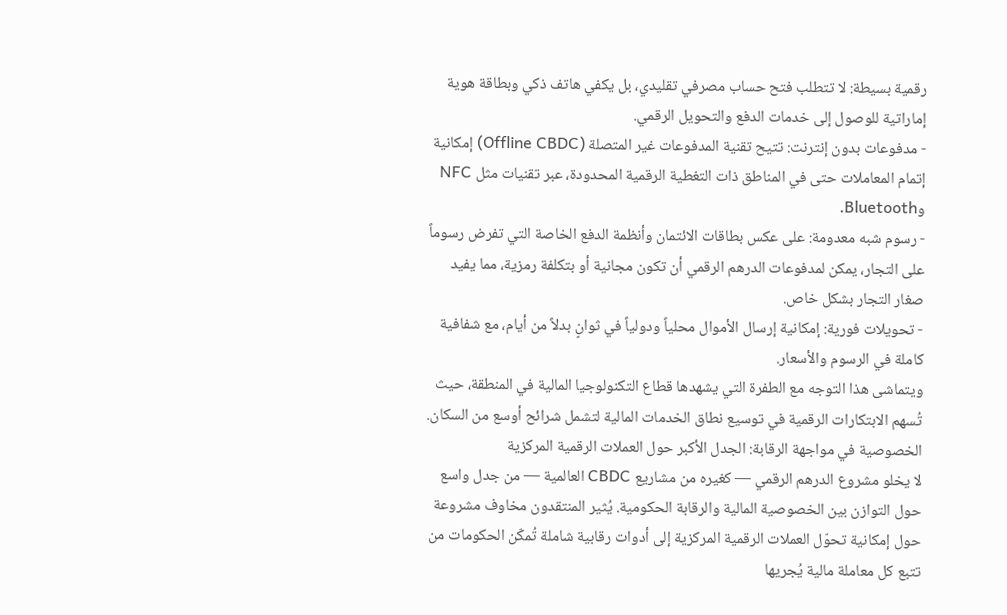رقمية بسيطة: لا تتطلب فتح حساب مصرفي تقليدي، بل يكفي هاتف ذكي وبطاقة هوية إماراتية للوصول إلى خدمات الدفع والتحويل الرقمي.
- مدفوعات بدون إنترنت: تتيح تقنية المدفوعات غير المتصلة (Offline CBDC) إمكانية إتمام المعاملات حتى في المناطق ذات التغطية الرقمية المحدودة، عبر تقنيات مثل NFC وBluetooth.
- رسوم شبه معدومة: على عكس بطاقات الائتمان وأنظمة الدفع الخاصة التي تفرض رسوماً على التجار، يمكن لمدفوعات الدرهم الرقمي أن تكون مجانية أو بتكلفة رمزية، مما يفيد صغار التجار بشكل خاص.
- تحويلات فورية: إمكانية إرسال الأموال محلياً ودولياً في ثوانٍ بدلاً من أيام، مع شفافية كاملة في الرسوم والأسعار.
ويتماشى هذا التوجه مع الطفرة التي يشهدها قطاع التكنولوجيا المالية في المنطقة، حيث تُسهم الابتكارات الرقمية في توسيع نطاق الخدمات المالية لتشمل شرائح أوسع من السكان.
الخصوصية في مواجهة الرقابة: الجدل الأكبر حول العملات الرقمية المركزية
لا يخلو مشروع الدرهم الرقمي — كغيره من مشاريع CBDC العالمية — من جدل واسع حول التوازن بين الخصوصية المالية والرقابة الحكومية. يُثير المنتقدون مخاوف مشروعة حول إمكانية تحوّل العملات الرقمية المركزية إلى أدوات رقابية شاملة تُمكّن الحكومات من تتبع كل معاملة مالية يُجريها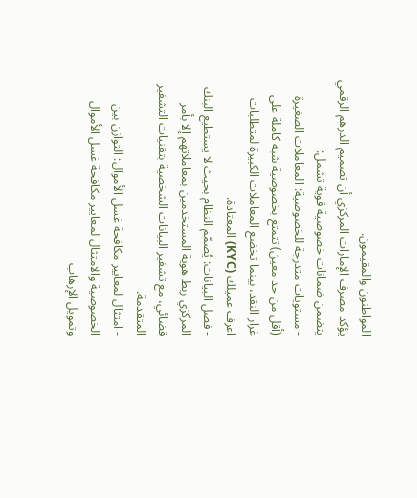المواطنون والمقيمون.
يؤكد مصرف الإمارات المركزي أن تصميم الدرهم الرقمي يتضمن ضمانات خصوصية قوية تشمل:
- مستويات متدرجة للخصوصية: المعاملات الصغيرة (أقل من حد معين) تتمتع بخصوصية شبه كاملة على غرار النقد، بينما تخضع المعاملات الكبيرة لمتطلبات اعرف عميلك (KYC) المعتادة.
- فصل البيانات: يُصمّم النظام بحيث لا يستطيع البنك المركزي ربط هوية المستخدمين بمعاملاتهم إلا بأمر قضائي، مع تشفير البيانات الشخصية بتقنيات التشفير المتقدمة.
- امتثال لمعايير مكافحة غسل الأموال: التوازن بين الخصوصية والامتثال لمعايير مكافحة غسل الأموال وتمويل الإرهاب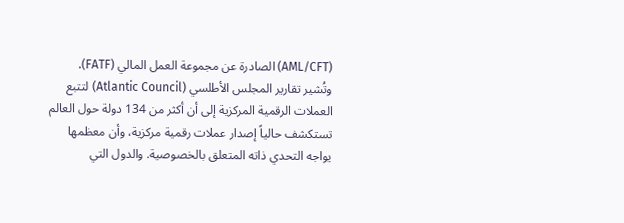(AML/CFT) الصادرة عن مجموعة العمل المالي (FATF).
وتُشير تقارير المجلس الأطلسي (Atlantic Council) لتتبع العملات الرقمية المركزية إلى أن أكثر من 134 دولة حول العالم تستكشف حالياً إصدار عملات رقمية مركزية، وأن معظمها يواجه التحدي ذاته المتعلق بالخصوصية. والدول التي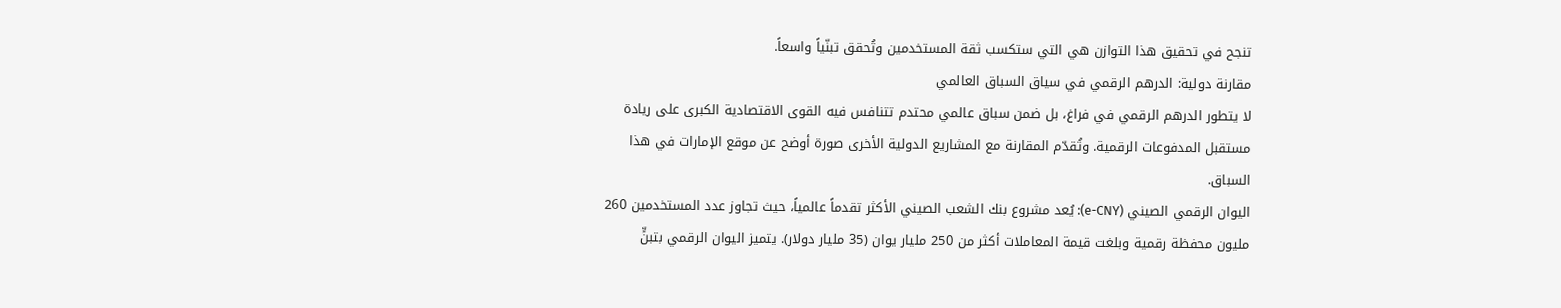تنجح في تحقيق هذا التوازن هي التي ستكسب ثقة المستخدمين وتُحقق تبنّياً واسعاً.
مقارنة دولية: الدرهم الرقمي في سياق السباق العالمي
لا يتطور الدرهم الرقمي في فراغ، بل ضمن سباق عالمي محتدم تتنافس فيه القوى الاقتصادية الكبرى على ريادة مستقبل المدفوعات الرقمية. وتُقدّم المقارنة مع المشاريع الدولية الأخرى صورة أوضح عن موقع الإمارات في هذا السباق.
اليوان الرقمي الصيني (e-CNY): يُعد مشروع بنك الشعب الصيني الأكثر تقدماً عالمياً، حيث تجاوز عدد المستخدمين 260 مليون محفظة رقمية وبلغت قيمة المعاملات أكثر من 250 مليار يوان (35 مليار دولار). يتميز اليوان الرقمي بتبنٍّ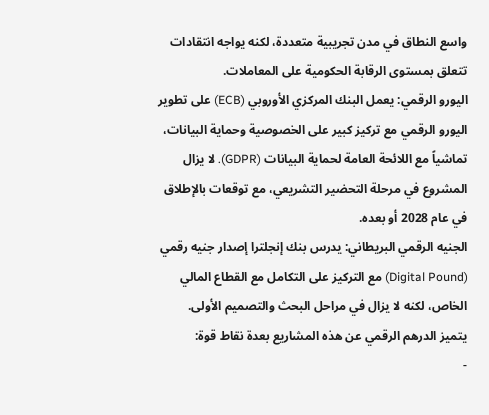واسع النطاق في مدن تجريبية متعددة، لكنه يواجه انتقادات تتعلق بمستوى الرقابة الحكومية على المعاملات.
اليورو الرقمي: يعمل البنك المركزي الأوروبي (ECB) على تطوير اليورو الرقمي مع تركيز كبير على الخصوصية وحماية البيانات، تماشياً مع اللائحة العامة لحماية البيانات (GDPR). لا يزال المشروع في مرحلة التحضير التشريعي، مع توقعات بالإطلاق في عام 2028 أو بعده.
الجنيه الرقمي البريطاني: يدرس بنك إنجلترا إصدار جنيه رقمي (Digital Pound) مع التركيز على التكامل مع القطاع المالي الخاص، لكنه لا يزال في مراحل البحث والتصميم الأولى.
يتميز الدرهم الرقمي عن هذه المشاريع بعدة نقاط قوة:
-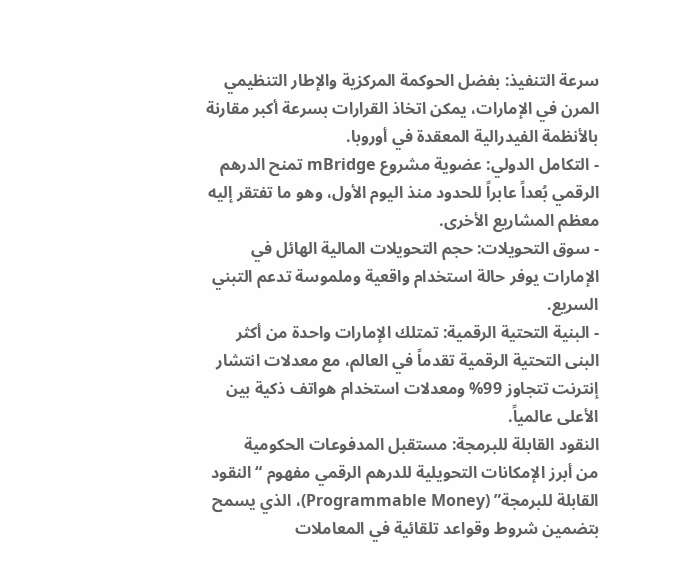سرعة التنفيذ: بفضل الحوكمة المركزية والإطار التنظيمي المرن في الإمارات، يمكن اتخاذ القرارات بسرعة أكبر مقارنة بالأنظمة الفيدرالية المعقدة في أوروبا.
- التكامل الدولي: عضوية مشروع mBridge تمنح الدرهم الرقمي بُعداً عابراً للحدود منذ اليوم الأول، وهو ما تفتقر إليه معظم المشاريع الأخرى.
- سوق التحويلات: حجم التحويلات المالية الهائل في الإمارات يوفر حالة استخدام واقعية وملموسة تدعم التبني السريع.
- البنية التحتية الرقمية: تمتلك الإمارات واحدة من أكثر البنى التحتية الرقمية تقدماً في العالم، مع معدلات انتشار إنترنت تتجاوز 99% ومعدلات استخدام هواتف ذكية بين الأعلى عالمياً.
النقود القابلة للبرمجة: مستقبل المدفوعات الحكومية
من أبرز الإمكانات التحويلية للدرهم الرقمي مفهوم “النقود القابلة للبرمجة” (Programmable Money)، الذي يسمح بتضمين شروط وقواعد تلقائية في المعاملات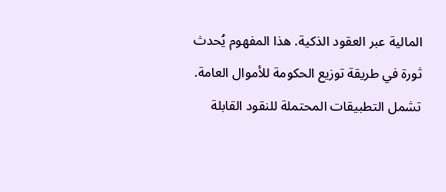المالية عبر العقود الذكية. هذا المفهوم يُحدث ثورة في طريقة توزيع الحكومة للأموال العامة.
تشمل التطبيقات المحتملة للنقود القابلة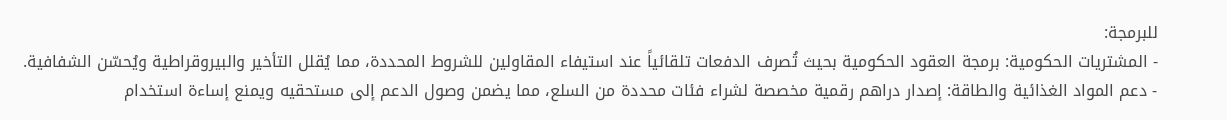للبرمجة:
- المشتريات الحكومية: برمجة العقود الحكومية بحيث تُصرف الدفعات تلقائياً عند استيفاء المقاولين للشروط المحددة، مما يُقلل التأخير والبيروقراطية ويُحسّن الشفافية.
- دعم المواد الغذائية والطاقة: إصدار دراهم رقمية مخصصة لشراء فئات محددة من السلع، مما يضمن وصول الدعم إلى مستحقيه ويمنع إساءة استخدام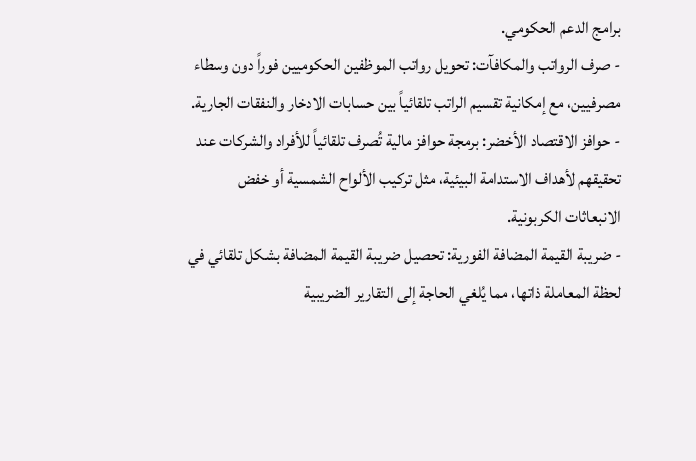برامج الدعم الحكومي.
- صرف الرواتب والمكافآت: تحويل رواتب الموظفين الحكوميين فوراً دون وسطاء مصرفيين، مع إمكانية تقسيم الراتب تلقائياً بين حسابات الادخار والنفقات الجارية.
- حوافز الاقتصاد الأخضر: برمجة حوافز مالية تُصرف تلقائياً للأفراد والشركات عند تحقيقهم لأهداف الاستدامة البيئية، مثل تركيب الألواح الشمسية أو خفض الانبعاثات الكربونية.
- ضريبة القيمة المضافة الفورية: تحصيل ضريبة القيمة المضافة بشكل تلقائي في لحظة المعاملة ذاتها، مما يُلغي الحاجة إلى التقارير الضريبية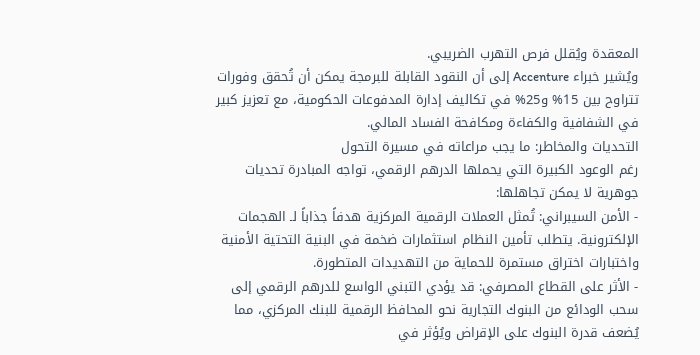المعقدة ويُقلل فرص التهرب الضريبي.
ويُشير خبراء Accenture إلى أن النقود القابلة للبرمجة يمكن أن تُحقق وفورات تتراوح بين 15% و25% في تكاليف إدارة المدفوعات الحكومية، مع تعزيز كبير في الشفافية والكفاءة ومكافحة الفساد المالي.
التحديات والمخاطر: ما يجب مراعاته في مسيرة التحول
رغم الوعود الكبيرة التي يحملها الدرهم الرقمي، تواجه المبادرة تحديات جوهرية لا يمكن تجاهلها:
- الأمن السيبراني: تُمثل العملات الرقمية المركزية هدفاً جذاباً لـ الهجمات الإلكترونية. يتطلب تأمين النظام استثمارات ضخمة في البنية التحتية الأمنية واختبارات اختراق مستمرة للحماية من التهديدات المتطورة.
- الأثر على القطاع المصرفي: قد يؤدي التبني الواسع للدرهم الرقمي إلى سحب الودائع من البنوك التجارية نحو المحافظ الرقمية للبنك المركزي، مما يُضعف قدرة البنوك على الإقراض ويُؤثر في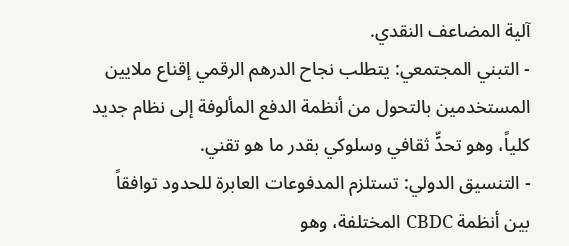آلية المضاعف النقدي.
- التبني المجتمعي: يتطلب نجاح الدرهم الرقمي إقناع ملايين المستخدمين بالتحول من أنظمة الدفع المألوفة إلى نظام جديد كلياً، وهو تحدٍّ ثقافي وسلوكي بقدر ما هو تقني.
- التنسيق الدولي: تستلزم المدفوعات العابرة للحدود توافقاً بين أنظمة CBDC المختلفة، وهو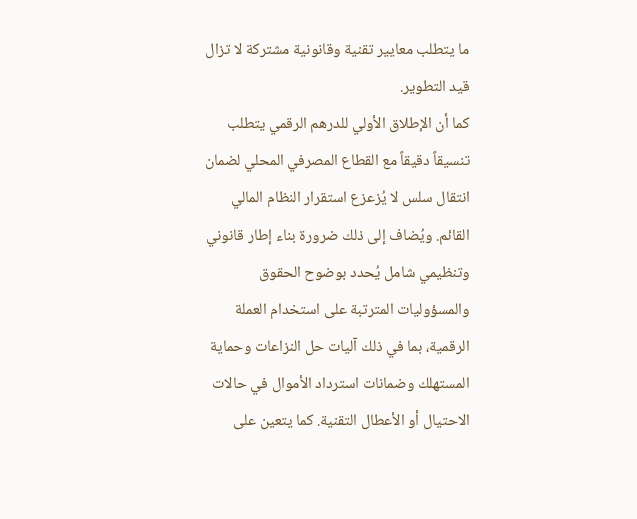ما يتطلب معايير تقنية وقانونية مشتركة لا تزال قيد التطوير.
كما أن الإطلاق الأولي للدرهم الرقمي يتطلب تنسيقاً دقيقاً مع القطاع المصرفي المحلي لضمان انتقال سلس لا يُزعزع استقرار النظام المالي القائم. ويُضاف إلى ذلك ضرورة بناء إطار قانوني وتنظيمي شامل يُحدد بوضوح الحقوق والمسؤوليات المترتبة على استخدام العملة الرقمية، بما في ذلك آليات حل النزاعات وحماية المستهلك وضمانات استرداد الأموال في حالات الاحتيال أو الأعطال التقنية. كما يتعين على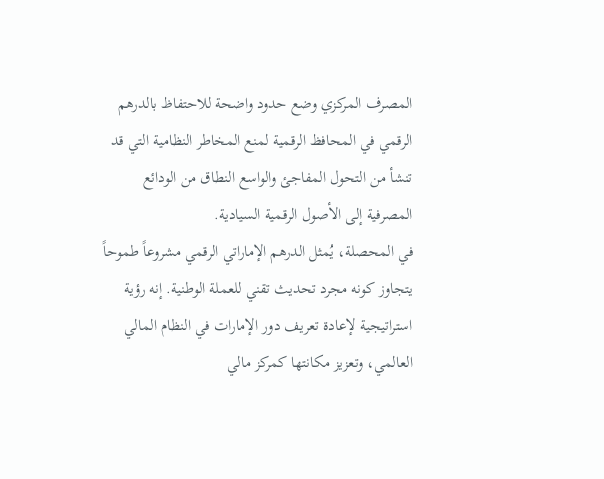المصرف المركزي وضع حدود واضحة للاحتفاظ بالدرهم الرقمي في المحافظ الرقمية لمنع المخاطر النظامية التي قد تنشأ من التحول المفاجئ والواسع النطاق من الودائع المصرفية إلى الأصول الرقمية السيادية.
في المحصلة، يُمثل الدرهم الإماراتي الرقمي مشروعاً طموحاً يتجاوز كونه مجرد تحديث تقني للعملة الوطنية. إنه رؤية استراتيجية لإعادة تعريف دور الإمارات في النظام المالي العالمي، وتعزيز مكانتها كمركز مالي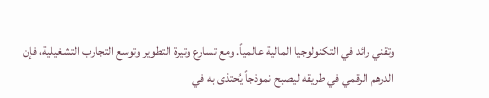وتقني رائد في التكنولوجيا المالية عالمياً. ومع تسارع وتيرة التطوير وتوسع التجارب التشغيلية، فإن الدرهم الرقمي في طريقه ليصبح نموذجاً يُحتذى به في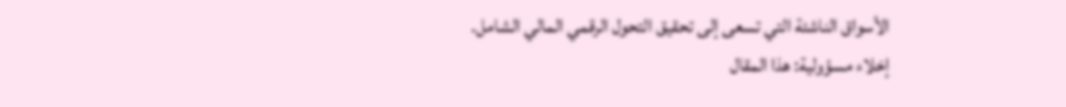الأسواق الناشئة التي تسعى إلى تحقيق التحول الرقمي المالي الشامل.
إخلاء مسؤولية: هذا المقال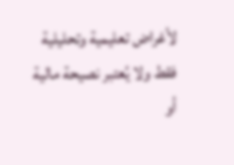لأغراض تعليمية وتحليلية فقط ولا يُعتبر نصيحة مالية أو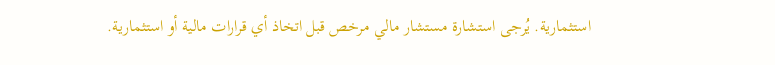استثمارية. يُرجى استشارة مستشار مالي مرخص قبل اتخاذ أي قرارات مالية أو استثمارية.